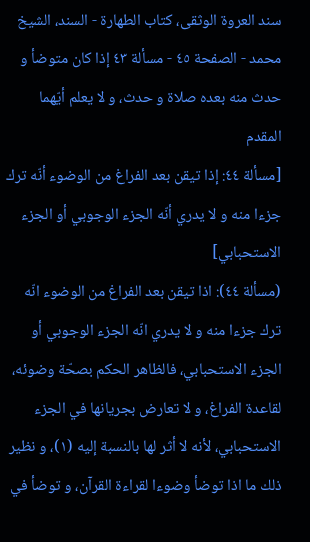سند العروة الوثقى، كتاب الطهارة - السند، الشيخ محمد - الصفحة ٤٥ - مسألة ٤٣ إذا كان متوضأ و حدث منه بعده صلاة و حدث، و لا يعلم أيّهما المقدم
[مسألة ٤٤: إذا تيقن بعد الفراغ من الوضوء أنّه ترك جزءا منه و لا يدري أنّه الجزء الوجوبي أو الجزء الاستحبابي]
(مسألة ٤٤): اذا تيقن بعد الفراغ من الوضوء انّه ترك جزءا منه و لا يدري انّه الجزء الوجوبي أو الجزء الاستحبابي، فالظاهر الحكم بصحّة وضوئه، لقاعدة الفراغ، و لا تعارض بجريانها في الجزء الاستحبابي، لأنه لا أثر لها بالنسبة إليه (١)، و نظير ذلك ما اذا توضأ وضوءا لقراءة القرآن، و توضأ في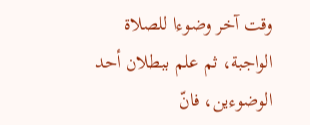وقت آخر وضوءا للصلاة الواجبة، ثم علم ببطلان أحد الوضوءين، فانّ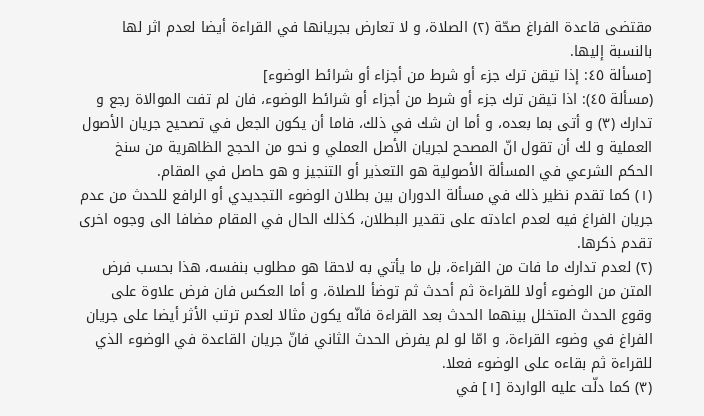مقتضى قاعدة الفراغ صحّة (٢) الصلاة، و لا تعارض بجريانها في القراءة أيضا لعدم اثر لها بالنسبة إليها.
[مسألة ٤٥: إذا تيقن ترك جزء أو شرط من أجزاء أو شرائط الوضوء]
(مسألة ٤٥): اذا تيقن ترك جزء أو شرط من أجزاء أو شرائط الوضوء، فان لم تفت الموالاة رجع و تدارك (٣) و أتى بما بعده، و أما ان شك في ذلك، فاما أن يكون الجعل في تصحيح جريان الأصول العملية و لك أن تقول انّ المصحح لجريان الأصل العملي و نحو من الحجج الظاهرية من سنخ الحكم الشرعي في المسألة الأصولية هو التعذير أو التنجيز و هو حاصل في المقام.
(١) كما تقدم نظير ذلك في مسألة الدوران بين بطلان الوضوء التجديدي أو الرافع للحدث من عدم جريان الفراغ فيه لعدم اعادته على تقدير البطلان، كذلك الحال في المقام مضافا الى وجوه اخرى تقدم ذكرها.
(٢) لعدم تدارك ما فات من القراءة، بل ما يأتي به لاحقا هو مطلوب بنفسه، هذا بحسب فرض المتن من الوضوء أولا للقراءة ثم أحدث ثم توضأ للصلاة، و أما العكس فان فرض علاوة على وقوع الحدث المتخلل بينهما الحدث بعد القراءة فانّه يكون مثالا لعدم ترتب الأثر أيضا على جريان الفراغ في وضوء القراءة، و امّا لو لم يفرض الحدث الثاني فانّ جريان القاعدة في الوضوء الذي للقراءة ثم بقاءه على الوضوء فعلا.
(٣) كما دلّت عليه الواردة [١] في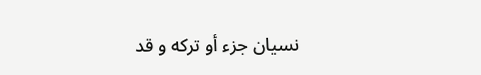نسيان جزء أو تركه و قد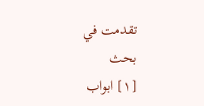تقدمت في بحث
[١] ابواب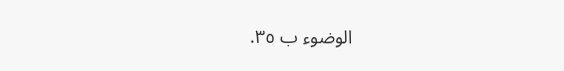الوضوء ب ٣٥.